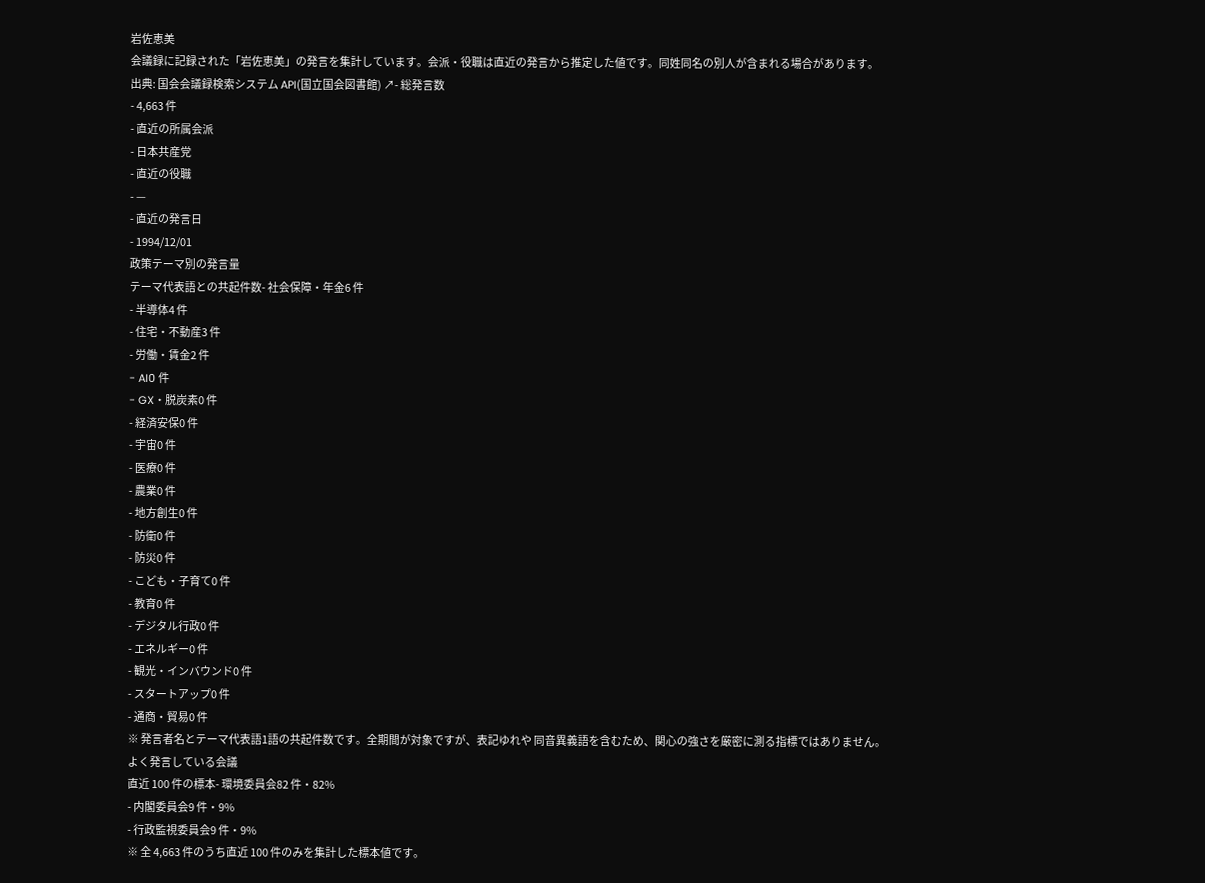岩佐恵美
会議録に記録された「岩佐恵美」の発言を集計しています。会派・役職は直近の発言から推定した値です。同姓同名の別人が含まれる場合があります。
出典: 国会会議録検索システム API(国立国会図書館) ↗- 総発言数
- 4,663 件
- 直近の所属会派
- 日本共産党
- 直近の役職
- —
- 直近の発言日
- 1994/12/01
政策テーマ別の発言量
テーマ代表語との共起件数- 社会保障・年金6 件
- 半導体4 件
- 住宅・不動産3 件
- 労働・賃金2 件
- AI0 件
- GX・脱炭素0 件
- 経済安保0 件
- 宇宙0 件
- 医療0 件
- 農業0 件
- 地方創生0 件
- 防衛0 件
- 防災0 件
- こども・子育て0 件
- 教育0 件
- デジタル行政0 件
- エネルギー0 件
- 観光・インバウンド0 件
- スタートアップ0 件
- 通商・貿易0 件
※ 発言者名とテーマ代表語1語の共起件数です。全期間が対象ですが、表記ゆれや 同音異義語を含むため、関心の強さを厳密に測る指標ではありません。
よく発言している会議
直近 100 件の標本- 環境委員会82 件・82%
- 内閣委員会9 件・9%
- 行政監視委員会9 件・9%
※ 全 4,663 件のうち直近 100 件のみを集計した標本値です。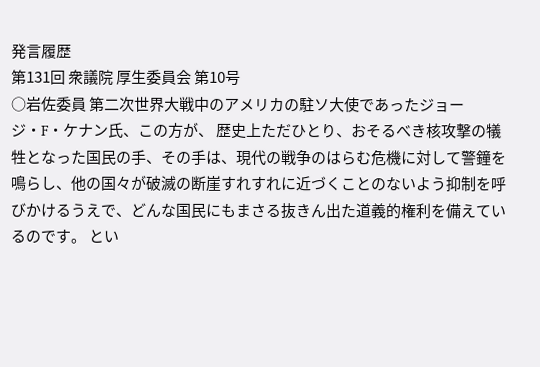発言履歴
第131回 衆議院 厚生委員会 第10号
○岩佐委員 第二次世界大戦中のアメリカの駐ソ大使であったジョージ・F・ケナン氏、この方が、 歴史上ただひとり、おそるべき核攻撃の犠牲となった国民の手、その手は、現代の戦争のはらむ危機に対して警鐘を鳴らし、他の国々が破滅の断崖すれすれに近づくことのないよう抑制を呼びかけるうえで、どんな国民にもまさる抜きん出た道義的権利を備えているのです。 とい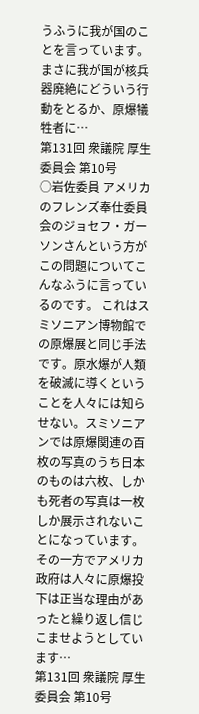うふうに我が国のことを言っています。まさに我が国が核兵器廃絶にどういう行動をとるか、原爆犠牲者に…
第131回 衆議院 厚生委員会 第10号
○岩佐委員 アメリカのフレンズ奉仕委員会のジョセフ・ガーソンさんという方がこの問題についてこんなふうに言っているのです。 これはスミソニアン博物館での原爆展と同じ手法です。原水爆が人類を破滅に導くということを人々には知らせない。スミソニアンでは原爆関連の百枚の写真のうち日本のものは六枚、しかも死者の写真は一枚しか展示されないことになっています。その一方でアメリカ政府は人々に原爆投下は正当な理由があったと繰り返し信じこませようとしています…
第131回 衆議院 厚生委員会 第10号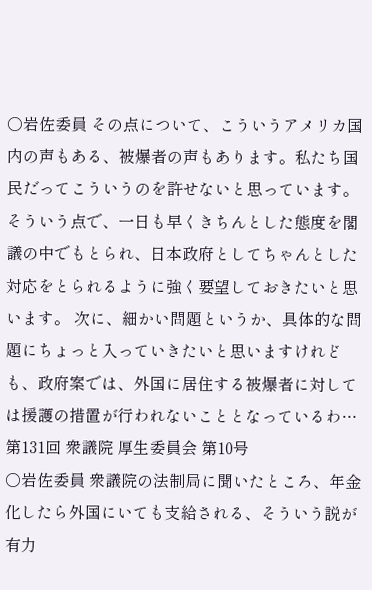○岩佐委員 その点について、こういうアメリカ国内の声もある、被爆者の声もあります。私たち国民だってこういうのを許せないと思っています。そういう点で、一日も早くきちんとした態度を閣議の中でもとられ、日本政府としてちゃんとした対応をとられるように強く要望しておきたいと思います。 次に、細かい問題というか、具体的な問題にちょっと入っていきたいと思いますけれども、政府案では、外国に居住する被爆者に対しては援護の措置が行われないこととなっているわ…
第131回 衆議院 厚生委員会 第10号
○岩佐委員 衆議院の法制局に聞いたところ、年金化したら外国にいても支給される、そういう説が有力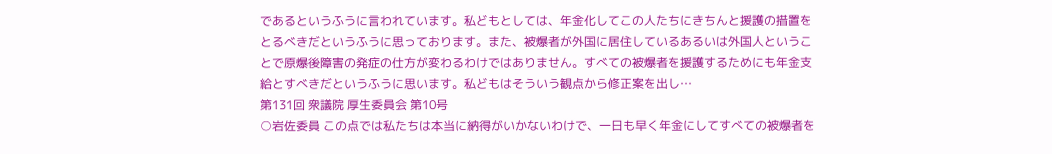であるというふうに言われています。私どもとしては、年金化してこの人たちにきちんと援護の措置をとるべきだというふうに思っております。また、被爆者が外国に居住しているあるいは外国人ということで原爆後障害の発症の仕方が変わるわけではありません。すべての被爆者を援護するためにも年金支給とすべきだというふうに思います。私どもはそういう観点から修正案を出し…
第131回 衆議院 厚生委員会 第10号
○岩佐委員 この点では私たちは本当に納得がいかないわけで、一日も早く年金にしてすべての被爆者を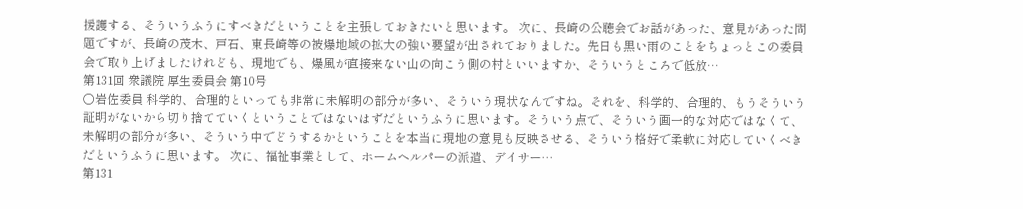援護する、そういうふうにすべきだということを主張しておきたいと思います。 次に、長崎の公聴会でお話があった、意見があった問題ですが、長崎の茂木、戸石、東長崎等の被爆地域の拡大の強い要望が出されておりました。先日も黒い雨のことをちょっとこの委員会で取り上げましたけれども、現地でも、爆風が直接来ない山の向こう側の村といいますか、そういうところで低放…
第131回 衆議院 厚生委員会 第10号
○岩佐委員 科学的、合理的といっても非常に未解明の部分が多い、そういう現状なんですね。それを、科学的、合理的、もうそういう証明がないから切り捨てていくということではないはずだというふうに思います。そういう点で、そういう画一的な対応ではなくて、未解明の部分が多い、そういう中でどうするかということを本当に現地の意見も反映させる、そういう格好で柔軟に対応していくべきだというふうに思います。 次に、福祉事業として、ホームヘルパーの派遣、デイサー…
第131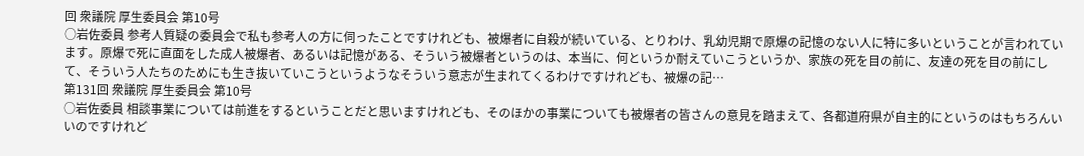回 衆議院 厚生委員会 第10号
○岩佐委員 参考人質疑の委員会で私も参考人の方に伺ったことですけれども、被爆者に自殺が続いている、とりわけ、乳幼児期で原爆の記憶のない人に特に多いということが言われています。原爆で死に直面をした成人被爆者、あるいは記憶がある、そういう被爆者というのは、本当に、何というか耐えていこうというか、家族の死を目の前に、友達の死を目の前にして、そういう人たちのためにも生き抜いていこうというようなそういう意志が生まれてくるわけですけれども、被爆の記…
第131回 衆議院 厚生委員会 第10号
○岩佐委員 相談事業については前進をするということだと思いますけれども、そのほかの事業についても被爆者の皆さんの意見を踏まえて、各都道府県が自主的にというのはもちろんいいのですけれど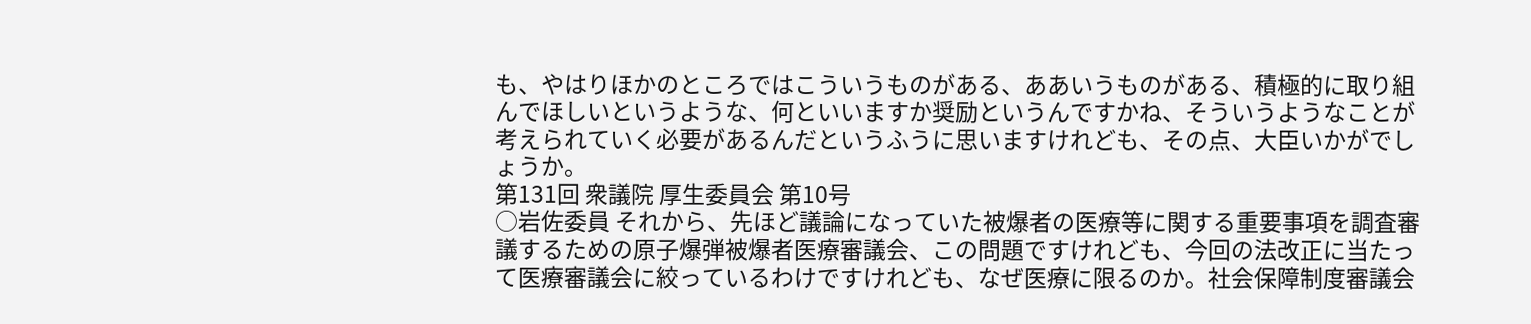も、やはりほかのところではこういうものがある、ああいうものがある、積極的に取り組んでほしいというような、何といいますか奨励というんですかね、そういうようなことが考えられていく必要があるんだというふうに思いますけれども、その点、大臣いかがでしょうか。
第131回 衆議院 厚生委員会 第10号
○岩佐委員 それから、先ほど議論になっていた被爆者の医療等に関する重要事項を調査審議するための原子爆弾被爆者医療審議会、この問題ですけれども、今回の法改正に当たって医療審議会に絞っているわけですけれども、なぜ医療に限るのか。社会保障制度審議会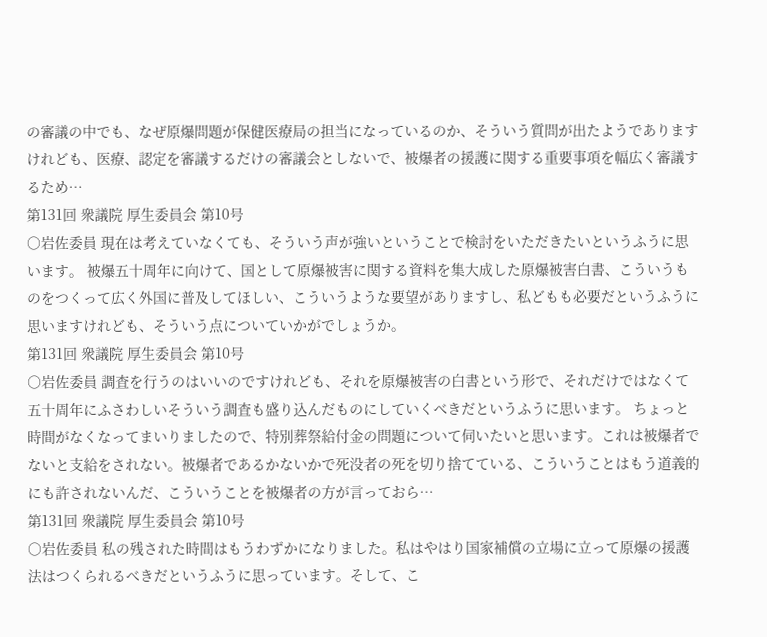の審議の中でも、なぜ原爆問題が保健医療局の担当になっているのか、そういう質問が出たようでありますけれども、医療、認定を審議するだけの審議会としないで、被爆者の援護に関する重要事項を幅広く審議するため…
第131回 衆議院 厚生委員会 第10号
○岩佐委員 現在は考えていなくても、そういう声が強いということで検討をいただきたいというふうに思います。 被爆五十周年に向けて、国として原爆被害に関する資料を集大成した原爆被害白書、こういうものをつくって広く外国に普及してほしい、こういうような要望がありますし、私どもも必要だというふうに思いますけれども、そういう点についていかがでしょうか。
第131回 衆議院 厚生委員会 第10号
○岩佐委員 調査を行うのはいいのですけれども、それを原爆被害の白書という形で、それだけではなくて五十周年にふさわしいそういう調査も盛り込んだものにしていくべきだというふうに思います。 ちょっと時間がなくなってまいりましたので、特別葬祭給付金の問題について伺いたいと思います。これは被爆者でないと支給をされない。被爆者であるかないかで死没者の死を切り捨てている、こういうことはもう道義的にも許されないんだ、こういうことを被爆者の方が言っておら…
第131回 衆議院 厚生委員会 第10号
○岩佐委員 私の残された時間はもうわずかになりました。私はやはり国家補償の立場に立って原爆の援護法はつくられるべきだというふうに思っています。そして、こ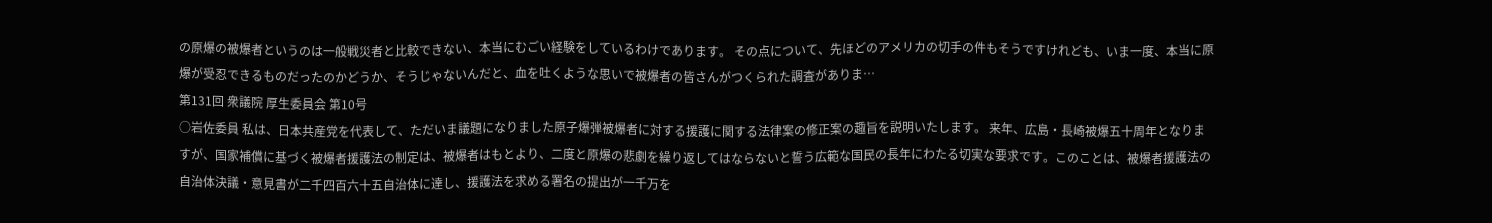の原爆の被爆者というのは一般戦災者と比較できない、本当にむごい経験をしているわけであります。 その点について、先ほどのアメリカの切手の件もそうですけれども、いま一度、本当に原爆が受忍できるものだったのかどうか、そうじゃないんだと、血を吐くような思いで被爆者の皆さんがつくられた調査がありま…
第131回 衆議院 厚生委員会 第10号
○岩佐委員 私は、日本共産党を代表して、ただいま議題になりました原子爆弾被爆者に対する援護に関する法律案の修正案の趣旨を説明いたします。 来年、広島・長崎被爆五十周年となりますが、国家補償に基づく被爆者援護法の制定は、被爆者はもとより、二度と原爆の悲劇を繰り返してはならないと誓う広範な国民の長年にわたる切実な要求です。このことは、被爆者援護法の自治体決議・意見書が二千四百六十五自治体に達し、援護法を求める署名の提出が一千万を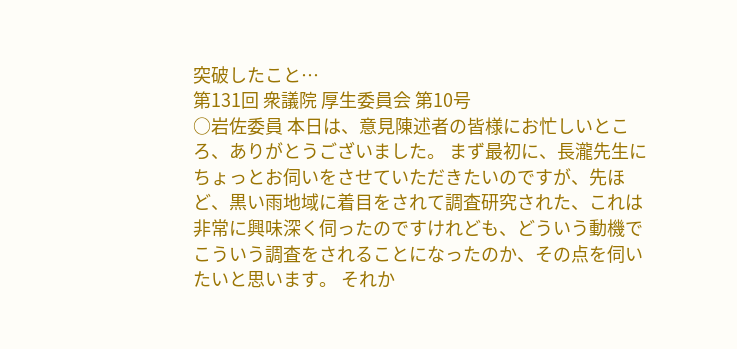突破したこと…
第131回 衆議院 厚生委員会 第10号
○岩佐委員 本日は、意見陳述者の皆様にお忙しいところ、ありがとうございました。 まず最初に、長瀧先生にちょっとお伺いをさせていただきたいのですが、先ほど、黒い雨地域に着目をされて調査研究された、これは非常に興味深く伺ったのですけれども、どういう動機でこういう調査をされることになったのか、その点を伺いたいと思います。 それか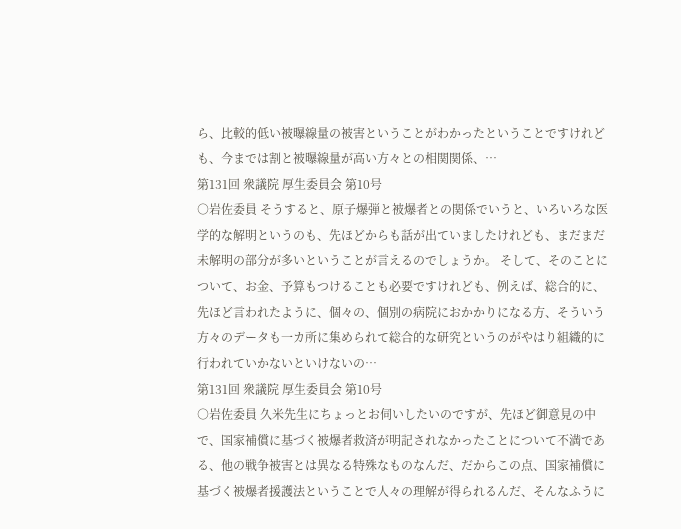ら、比較的低い被曝線量の被害ということがわかったということですけれども、今までは割と被曝線量が高い方々との相関関係、…
第131回 衆議院 厚生委員会 第10号
○岩佐委員 そうすると、原子爆弾と被爆者との関係でいうと、いろいろな医学的な解明というのも、先ほどからも話が出ていましたけれども、まだまだ未解明の部分が多いということが言えるのでしょうか。 そして、そのことについて、お金、予算もつけることも必要ですけれども、例えば、総合的に、先ほど言われたように、個々の、個別の病院におかかりになる方、そういう方々のデータも一カ所に集められて総合的な研究というのがやはり組織的に行われていかないといけないの…
第131回 衆議院 厚生委員会 第10号
○岩佐委員 久米先生にちょっとお伺いしたいのですが、先ほど御意見の中で、国家補償に基づく被爆者救済が明記されなかったことについて不満である、他の戦争被害とは異なる特殊なものなんだ、だからこの点、国家補償に基づく被爆者援護法ということで人々の理解が得られるんだ、そんなふうに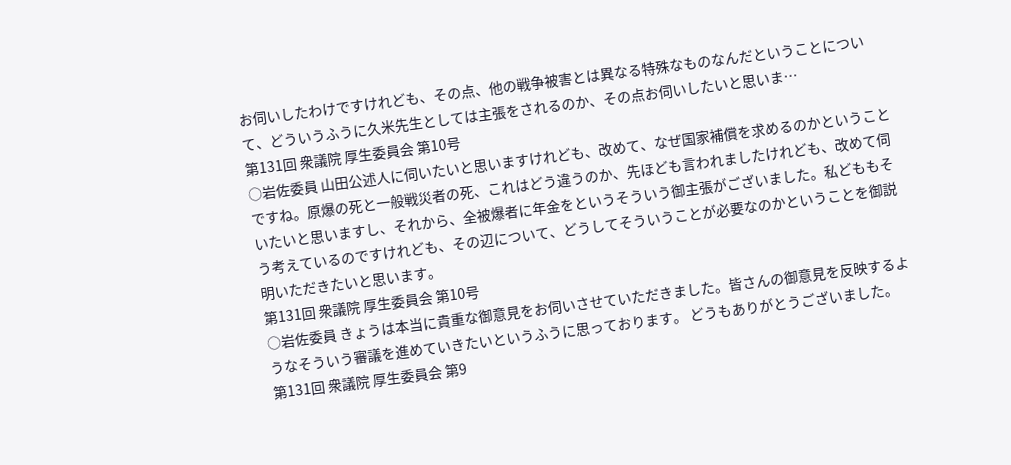お伺いしたわけですけれども、その点、他の戦争被害とは異なる特殊なものなんだということについて、どういうふうに久米先生としては主張をされるのか、その点お伺いしたいと思いま…
第131回 衆議院 厚生委員会 第10号
○岩佐委員 山田公述人に伺いたいと思いますけれども、改めて、なぜ国家補償を求めるのかということですね。原爆の死と一般戦災者の死、これはどう違うのか、先ほども言われましたけれども、改めて伺いたいと思いますし、それから、全被爆者に年金をというそういう御主張がございました。私どももそう考えているのですけれども、その辺について、どうしてそういうことが必要なのかということを御説明いただきたいと思います。
第131回 衆議院 厚生委員会 第10号
○岩佐委員 きょうは本当に貴重な御意見をお伺いさせていただきました。皆さんの御意見を反映するようなそういう審議を進めていきたいというふうに思っております。 どうもありがとうございました。
第131回 衆議院 厚生委員会 第9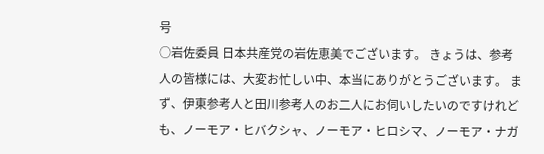号
○岩佐委員 日本共産党の岩佐恵美でございます。 きょうは、参考人の皆様には、大変お忙しい中、本当にありがとうございます。 まず、伊東参考人と田川参考人のお二人にお伺いしたいのですけれども、ノーモア・ヒバクシャ、ノーモア・ヒロシマ、ノーモア・ナガ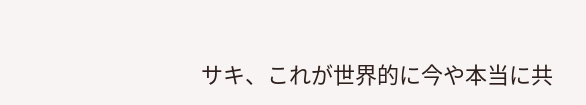サキ、これが世界的に今や本当に共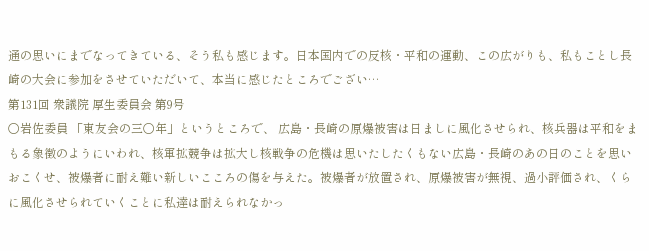通の思いにまでなってきている、そう私も感じます。日本国内での反核・平和の運動、この広がりも、私もことし長崎の大会に参加をさせていただいて、本当に感じたところでござい…
第131回 衆議院 厚生委員会 第9号
○岩佐委員 「東友会の三〇年」というところで、 広島・長崎の原爆被害は日ましに風化させられ、核兵器は平和をまもる象徴のようにいわれ、核軍拡競争は拡大し核戦争の危機は思いたしたくもない広島・長崎のあの日のことを思いおこくせ、被爆者に耐え難い新しいこころの傷を与えた。被爆者が放置され、原爆被害が無視、過小評価され、くらに風化させられていくことに私達は耐えられなかっ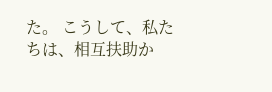た。 こうして、私たちは、相互扶助か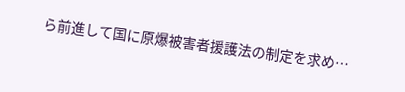ら前進して国に原爆被害者援護法の制定を求め…